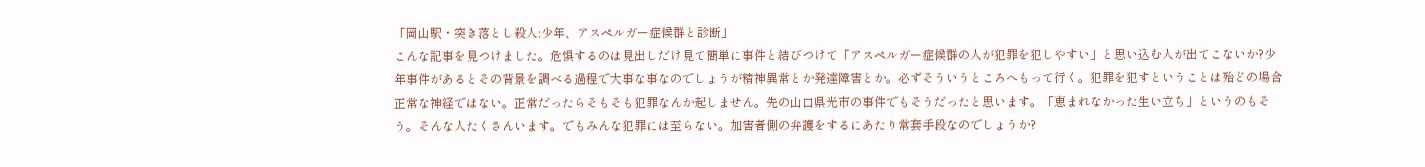「岡山駅・突き落とし殺人:少年、アスペルガー症候群と診断」
こんな記事を見つけました。危惧するのは見出しだけ見て簡単に事件と結びつけて「アスペルガー症候群の人が犯罪を犯しやすい」と思い込む人が出てこないか?少年事件があるとその背景を調べる過程で大事な事なのでしょうが精神異常とか発達障害とか。必ずそういうところへもって行く。犯罪を犯すということは殆どの場合正常な神経ではない。正常だったらそもそも犯罪なんか起しません。先の山口県光市の事件でもそうだったと思います。「恵まれなかった生い立ち」というのもそう。そんな人たくさんいます。でもみんな犯罪には至らない。加害者側の弁護をするにあたり常套手段なのでしょうか?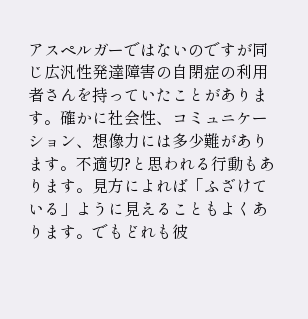アスペルガーではないのですが同じ広汎性発達障害の自閉症の利用者さんを持っていたことがあります。確かに社会性、コミュニケーション、想像力には多少難があります。不適切?と思われる行動もあります。見方によれば「ふざけている」ように見えることもよくあります。でもどれも彼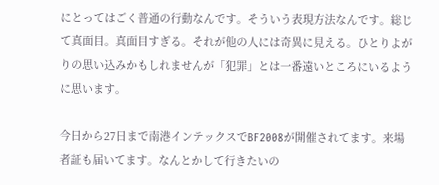にとってはごく普通の行動なんです。そういう表現方法なんです。総じて真面目。真面目すぎる。それが他の人には奇異に見える。ひとりよがりの思い込みかもしれませんが「犯罪」とは一番遠いところにいるように思います。

今日から27日まで南港インテックスでBF2008が開催されてます。来場者証も届いてます。なんとかして行きたいの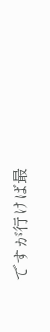ですが行けば最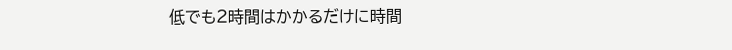低でも2時間はかかるだけに時間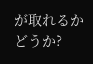が取れるかどうか?